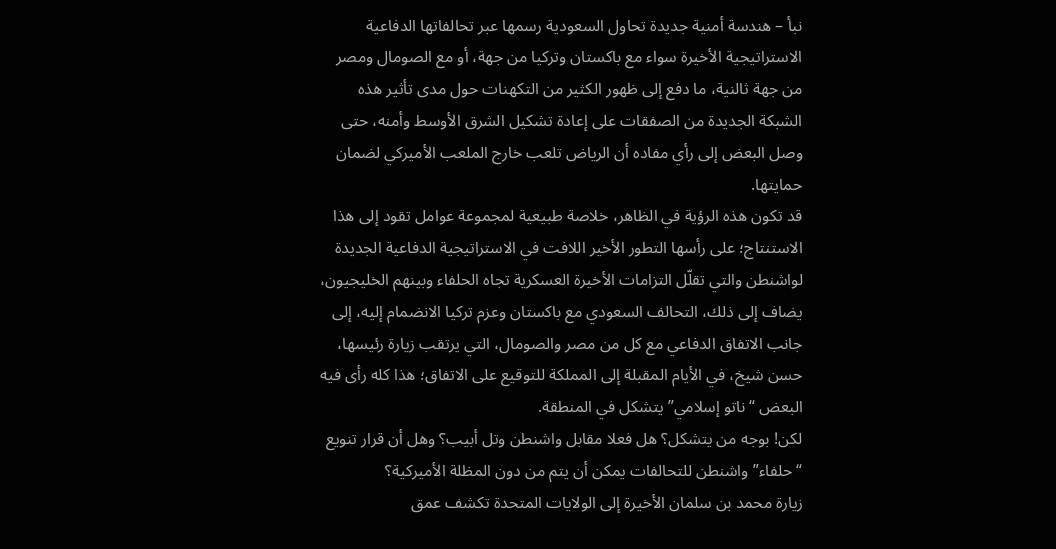نبأ – هندسة أمنية جديدة تحاول السعودية رسمها عبر تحالفاتها الدفاعية الاستراتيجية الأخيرة سواء مع باكستان وتركيا من جهة، أو مع الصومال ومصر من جهة ثالنية، ما دفع إلى ظهور الكثير من التكهنات حول مدى تأثير هذه الشبكة الجديدة من الصفقات على إعادة تشكيل الشرق الأوسط وأمنه، حتى وصل البعض إلى رأي مفاده أن الرياض تلعب خارج الملعب الأميركي لضمان حمايتها.
قد تكون هذه الرؤية في الظاهر، خلاصة طبيعية لمجموعة عوامل تقود إلى هذا الاستنتاج؛ على رأسها التطور الأخير اللافت في الاستراتيجية الدفاعية الجديدة لواشنطن والتي تقلّل التزامات الأخيرة العسكرية تجاه الحلفاء وبينهم الخليجيون، يضاف إلى ذلك، التحالف السعودي مع باكستان وعزم تركيا الانضمام إليه، إلى جانب الاتفاق الدفاعي مع كل من مصر والصومال، التي يرتقب زيارة رئيسها، حسن شيخ، في الأيام المقبلة إلى المملكة للتوقيع على الاتفاق؛ هذا كله رأى فيه البعض “ناتو إسلامي” يتشكل في المنطقة.
لكن! بوجه من يتشكل؟ هل فعلا مقابل واشنطن وتل أبيب؟ وهل أن قرار تنويع “حلفاء” واشنطن للتحالفات يمكن أن يتم من دون المظلة الأميركية؟
زيارة محمد بن سلمان الأخيرة إلى الولايات المتحدة تكشف عمق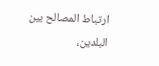ارتباط المصالح بين البلدين،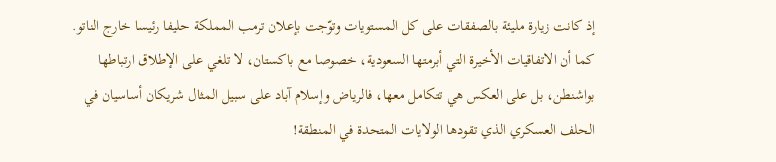إذ كانت زيارة مليئة بالصفقات على كل المستويات وتوّجت بإعلان ترمب المملكة حليفا رئيسا خارج الناتو.
كما أن الاتفاقيات الأخيرة التي أبرمتها السعودية، خصوصا مع باكستان، لا تلغي على الإطلاق ارتباطها بواشنطن، بل على العكس هي تتكامل معها، فالرياض وإسلام آباد على سبيل المثال شريكان أساسيان في الحلف العسكري الذي تقودها الولايات المتحدة في المنطقة!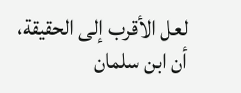لعل الأقرب إلى الحقيقة، أن ابن سلمان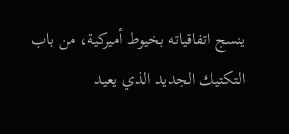ينسج اتفاقياته بخيوط أميركية، من باب التكتيك الجديد الذي يعيد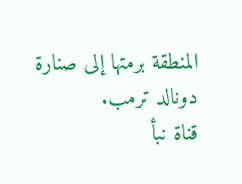المنطقة برمتها إلى صنارة دونالد ترمب.
قناة نبأ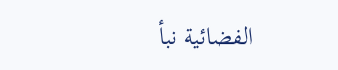الفضائية نبأ